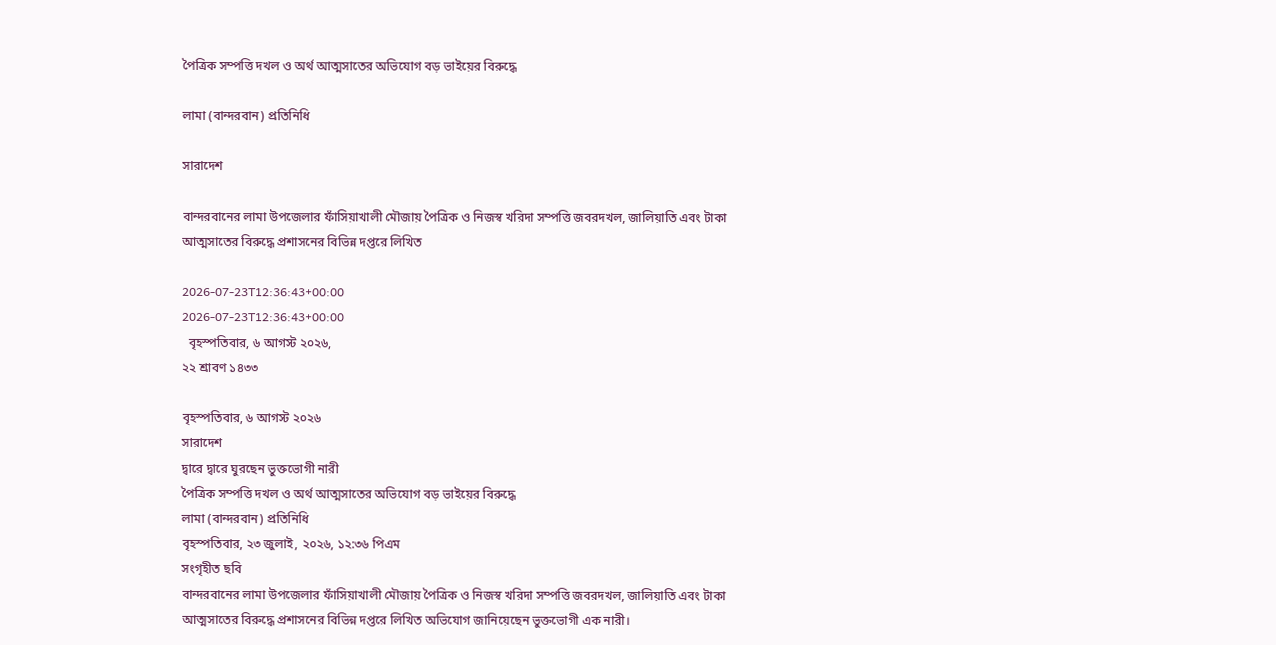পৈত্রিক সম্পত্তি দখল ও অর্থ আত্মসাতের অভিযোগ বড় ভাইয়ের বিরুদ্ধে

লামা (বান্দরবান) প্রতিনিধি

সারাদেশ

বান্দরবানের লামা উপজেলার ফাঁসিয়াখালী মৌজায় পৈত্রিক ও নিজস্ব খরিদা সম্পত্তি জবরদখল, জালিয়াতি এবং টাকা আত্মসাতের বিরুদ্ধে প্রশাসনের বিভিন্ন দপ্তরে লিখিত

2026-07-23T12:36:43+00:00
2026-07-23T12:36:43+00:00
  বৃহস্পতিবার, ৬ আগস্ট ২০২৬,
২২ শ্রাবণ ১৪৩৩

বৃহস্পতিবার, ৬ আগস্ট ২০২৬
সারাদেশ
দ্বারে দ্বারে ঘুরছেন ভুক্তভোগী নারী
পৈত্রিক সম্পত্তি দখল ও অর্থ আত্মসাতের অভিযোগ বড় ভাইয়ের বিরুদ্ধে
লামা (বান্দরবান) প্রতিনিধি
বৃহস্পতিবার, ২৩ জুলাই, ২০২৬, ১২:৩৬ পিএম
সংগৃহীত ছবি
বান্দরবানের লামা উপজেলার ফাঁসিয়াখালী মৌজায় পৈত্রিক ও নিজস্ব খরিদা সম্পত্তি জবরদখল, জালিয়াতি এবং টাকা আত্মসাতের বিরুদ্ধে প্রশাসনের বিভিন্ন দপ্তরে লিখিত অভিযোগ জানিয়েছেন ভুক্তভোগী এক নারী।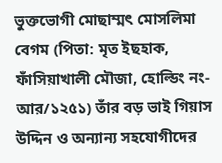ভুক্তভোগী মোছাম্মৎ মোসলিমা বেগম (পিতা: মৃত ইছহাক, ফাঁসিয়াখালী মৌজা, হোল্ডিং নং- আর/১২৫১) তাঁর বড় ভাই গিয়াস উদ্দিন ও অন্যান্য সহযোগীদের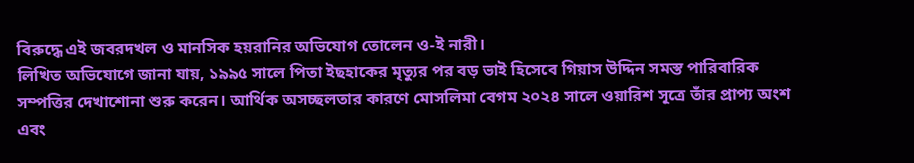বিরুদ্ধে এই জবরদখল ও মানসিক হয়রানির অভিযোগ তোলেন ও-ই নারী।
লিখিত অভিযোগে জানা যায়, ১৯৯৫ সালে পিতা ইছহাকের মৃত্যুর পর বড় ভাই হিসেবে গিয়াস উদ্দিন সমস্ত পারিবারিক সম্পত্তির দেখাশোনা শুরু করেন। আর্থিক অসচ্ছলতার কারণে মোসলিমা বেগম ২০২৪ সালে ওয়ারিশ সূত্রে তাঁর প্রাপ্য অংশ এবং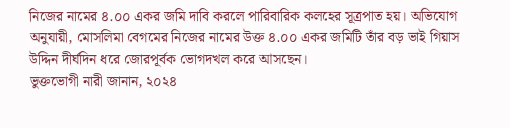নিজের নামের ৪.০০ একর জমি দাবি করলে পারিবারিক কলহের সূত্রপাত হয়। অভিযোগ অনুযায়ী, মোসলিমা বেগমের নিজের নামের উক্ত ৪.০০ একর জমিটি তাঁর বড় ভাই গিয়াস উদ্দিন দীর্ঘদিন ধরে জোরপূর্বক ভোগদখল করে আসছেন।
ভুক্তভোগী নারী জানান, ২০২৪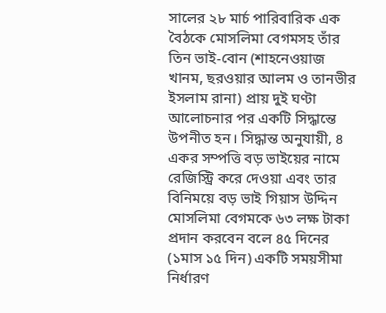সালের ২৮ মার্চ পারিবারিক এক বৈঠকে মোসলিমা বেগমসহ তাঁর তিন ভাই-বোন (শাহনেওয়াজ খানম, ছরওয়ার আলম ও তানভীর ইসলাম রানা) প্রায় দুই ঘণ্টা আলোচনার পর একটি সিদ্ধান্তে উপনীত হন। সিদ্ধান্ত অনুযায়ী, ৪ একর সম্পত্তি বড় ভাইয়ের নামে রেজিস্ট্রি করে দেওয়া এবং তার বিনিময়ে বড় ভাই গিয়াস উদ্দিন মোসলিমা বেগমকে ৬৩ লক্ষ টাকা প্রদান করবেন বলে ৪৫ দিনের (১মাস ১৫ দিন) একটি সময়সীমা নির্ধারণ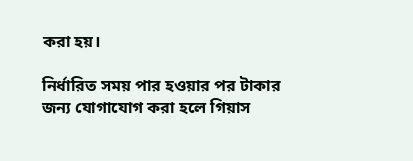করা হয়।

নির্ধারিত সময় পার হওয়ার পর টাকার জন্য যোগাযোগ করা হলে গিয়াস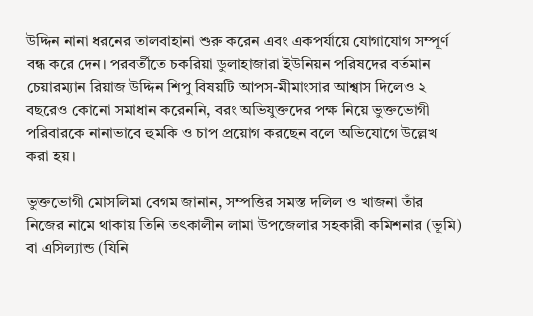উদ্দিন নানা ধরনের তালবাহানা শুরু করেন এবং একপর্যায়ে যোগাযোগ সম্পূর্ণ বন্ধ করে দেন। পরবর্তীতে চকরিয়া ডুলাহাজারা ইউনিয়ন পরিষদের বর্তমান চেয়ারম্যান রিয়াজ উদ্দিন শিপু বিষয়টি আপস-মীমাংসার আশ্বাস দিলেও ২ বছরেও কোনো সমাধান করেননি, বরং অভিযুক্তদের পক্ষ নিয়ে ভুক্তভোগী পরিবারকে নানাভাবে হুমকি ও চাপ প্রয়োগ করছেন বলে অভিযোগে উল্লেখ করা হয়।

ভুক্তভোগী মোসলিমা বেগম জানান, সম্পত্তির সমস্ত দলিল ও খাজনা তাঁর নিজের নামে থাকায় তিনি তৎকালীন লামা উপজেলার সহকারী কমিশনার (ভূমি) বা এসিল্যান্ড (যিনি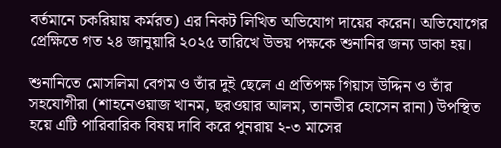বর্তমানে চকরিয়ায় কর্মরত) এর নিকট লিখিত অভিযোগ দায়ের করেন। অভিযোগের প্রেক্ষিতে গত ২৪ জানুয়ারি ২০২৫ তারিখে উভয় পক্ষকে শুনানির জন্য ডাকা হয়।

শুনানিতে মোসলিমা বেগম ও তাঁর দুই ছেলে এ প্রতিপক্ষ গিয়াস উদ্দিন ও তাঁর সহযোগীরা (শাহনেওয়াজ খানম, ছরওয়ার আলম, তানভীর হোসেন রানা) উপস্থিত হয়ে এটি পারিবারিক বিষয় দাবি করে পুনরায় ২-৩ মাসের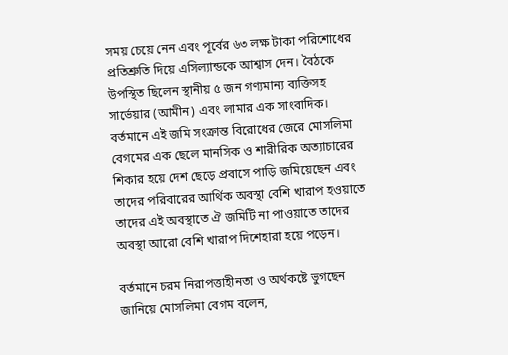সময় চেয়ে নেন এবং পূর্বের ৬৩ লক্ষ টাকা পরিশোধের প্রতিশ্রুতি দিয়ে এসিল্যান্ডকে আশ্বাস দেন। বৈঠকে উপস্থিত ছিলেন স্থানীয় ৫ জন গণ্যমান্য ব্যক্তিসহ সার্ভেয়ার (আমীন) এবং লামার এক সাংবাদিক।
বর্তমানে এই জমি সংক্রান্ত বিরোধের জেরে মোসলিমা বেগমের এক ছেলে মানসিক ও শারীরিক অত্যাচারের শিকার হয়ে দেশ ছেড়ে প্রবাসে পাড়ি জমিয়েছেন এবং তাদের পরিবারের আর্থিক অবস্থা বেশি খারাপ হওয়াতে তাদের এই অবস্থাতে ঐ জমিটি না পাওয়াতে তাদের অবস্থা আরো বেশি খারাপ দিশেহারা হয়ে পড়েন।

বর্তমানে চরম নিরাপত্তাহীনতা ও অর্থকষ্টে ভুগছেন জানিয়ে মোসলিমা বেগম বলেন,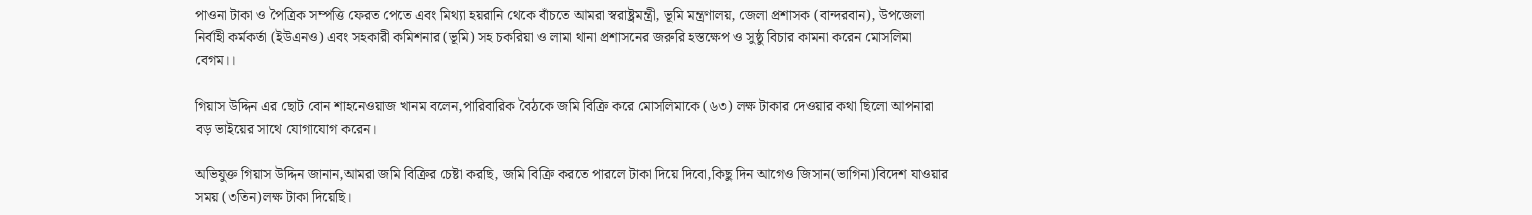পাওনা টাকা ও পৈত্রিক সম্পত্তি ফেরত পেতে এবং মিথ্যা হয়রানি থেকে বাঁচতে আমরা স্বরাষ্ট্রমন্ত্রী, ভূমি মন্ত্রণালয়, জেলা প্রশাসক (বান্দরবান), উপজেলা নির্বাহী কর্মকর্তা (ইউএনও) এবং সহকারী কমিশনার (ভূমি) সহ চকরিয়া ও লামা থানা প্রশাসনের জরুরি হস্তক্ষেপ ও সুষ্ঠু বিচার কামনা করেন মোসলিমা বেগম।।

গিয়াস উদ্দিন এর ছোট বোন শাহনেওয়াজ খানম বলেন,পারিবারিক বৈঠকে জমি বিক্রি করে মোসলিমাকে (৬৩) লক্ষ টাকার দেওয়ার কথা ছিলো আপনারা বড় ভাইয়ের সাথে যোগাযোগ করেন।

অভিযুক্ত গিয়াস উদ্দিন জানান,আমরা জমি বিক্রির চেষ্টা করছি, জমি বিক্রি করতে পারলে টাকা দিয়ে দিবো,কিছু দিন আগেও জিসান(ভাগিনা)বিদেশ যাওয়ার সময় (৩তিন)লক্ষ টাকা দিয়েছি।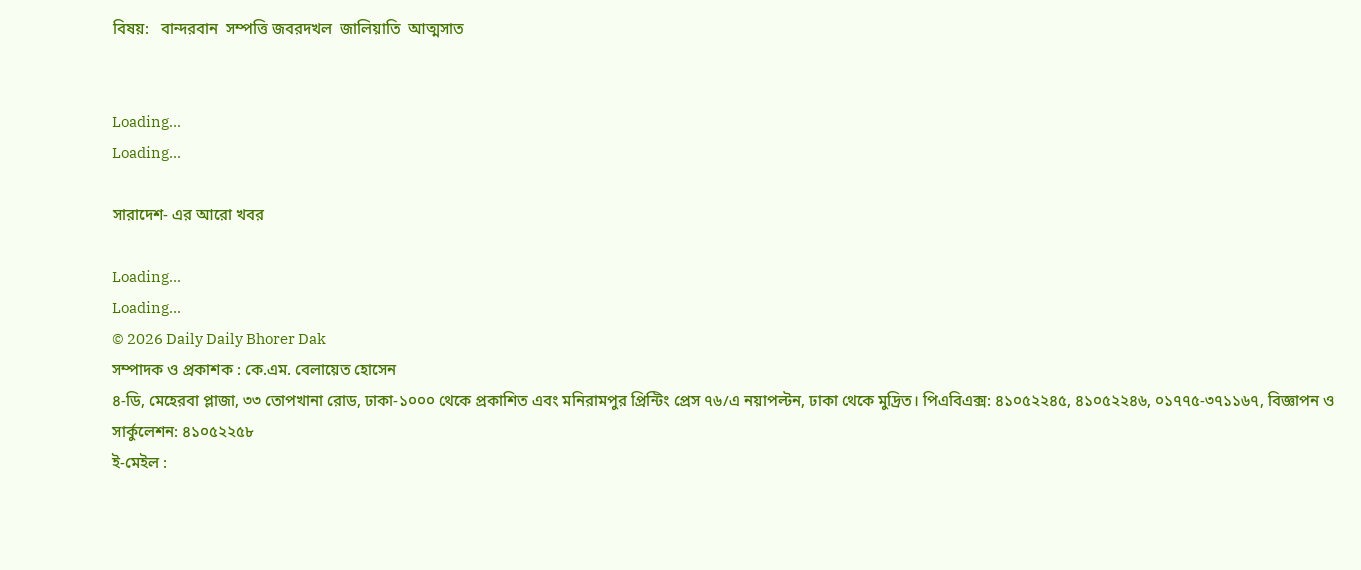বিষয়:   বান্দরবান  সম্পত্তি জবরদখল  জালিয়াতি  আত্মসাত


Loading...
Loading...

সারাদেশ- এর আরো খবর

Loading...
Loading...
© 2026 Daily Daily Bhorer Dak
সম্পাদক ও প্রকাশক : কে.এম. বেলায়েত হোসেন
৪-ডি, মেহেরবা প্লাজা, ৩৩ তোপখানা রোড, ঢাকা-১০০০ থেকে প্রকাশিত এবং মনিরামপুর প্রিন্টিং প্রেস ৭৬/এ নয়াপল্টন, ঢাকা থেকে মুদ্রিত। পিএবিএক্স: ৪১০৫২২৪৫, ৪১০৫২২৪৬, ০১৭৭৫-৩৭১১৬৭, বিজ্ঞাপন ও সার্কুলেশন: ৪১০৫২২৫৮
ই-মেইল :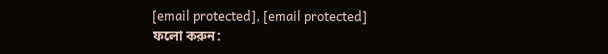[email protected], [email protected]
ফলো করুন: